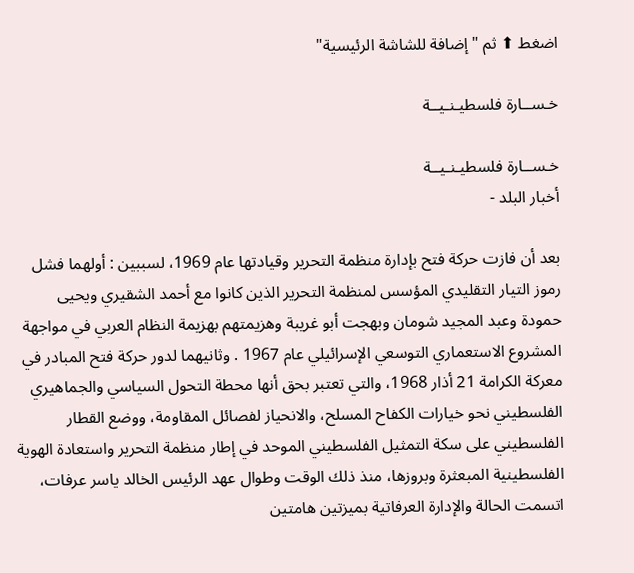اضغط ⬆ ثم "إضافة للشاشة الرئيسية"

خـســارة فلسطيـنـيــة

خـســارة فلسطيـنـيــة
أخبار البلد -

بعد أن فازت حركة فتح بإدارة منظمة التحرير وقيادتها عام 1969، لسببين : أولهما فشل رموز التيار التقليدي المؤسس لمنظمة التحرير الذين كانوا مع أحمد الشقيري ويحيى حمودة وعبد المجيد شومان وبهجت أبو غريبة وهزيمتهم بهزيمة النظام العربي في مواجهة المشروع الاستعماري التوسعي الإسرائيلي عام 1967 . وثانيهما لدور حركة فتح المبادر في معركة الكرامة 21 أذار 1968، والتي تعتبر بحق أنها محطة التحول السياسي والجماهيري الفلسطيني نحو خيارات الكفاح المسلح، والانحياز لفصائل المقاومة، ووضع القطار الفلسطيني على سكة التمثيل الفلسطيني الموحد في إطار منظمة التحرير واستعادة الهوية الفلسطينية المبعثرة وبروزها، منذ ذلك الوقت وطوال عهد الرئيس الخالد ياسر عرفات، اتسمت الحالة والإدارة العرفاتية بميزتين هامتين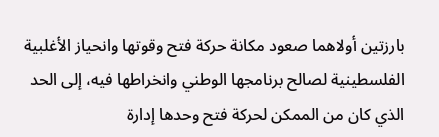بارزتين أولاهما صعود مكانة حركة فتح وقوتها وانحياز الأغلبية الفلسطينية لصالح برنامجها الوطني وانخراطها فيه، إلى الحد الذي كان من الممكن لحركة فتح وحدها إدارة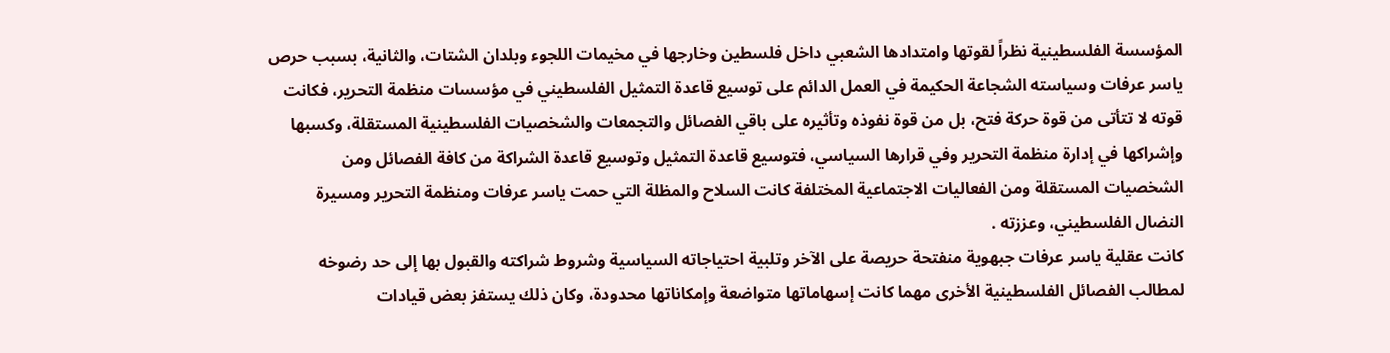المؤسسة الفلسطينية نظراً لقوتها وامتدادها الشعبي داخل فلسطين وخارجها في مخيمات اللجوء وبلدان الشتات، والثانية، بسبب حرص ياسر عرفات وسياسته الشجاعة الحكيمة في العمل الدائم على توسيع قاعدة التمثيل الفلسطيني في مؤسسات منظمة التحرير، فكانت قوته لا تتأتى من قوة حركة فتح، بل من قوة نفوذه وتأثيره على باقي الفصائل والتجمعات والشخصيات الفلسطينية المستقلة، وكسبها وإشراكها في إدارة منظمة التحرير وفي قرارها السياسي، فتوسيع قاعدة التمثيل وتوسيع قاعدة الشراكة من كافة الفصائل ومن الشخصيات المستقلة ومن الفعاليات الاجتماعية المختلفة كانت السلاح والمظلة التي حمت ياسر عرفات ومنظمة التحرير ومسيرة النضال الفلسطيني، وعززته .
كانت عقلية ياسر عرفات جبهوية منفتحة حريصة على الآخر وتلبية احتياجاته السياسية وشروط شراكته والقبول بها إلى حد رضوخه لمطالب الفصائل الفلسطينية الأخرى مهما كانت إسهاماتها متواضعة وإمكاناتها محدودة، وكان ذلك يستفز بعض قيادات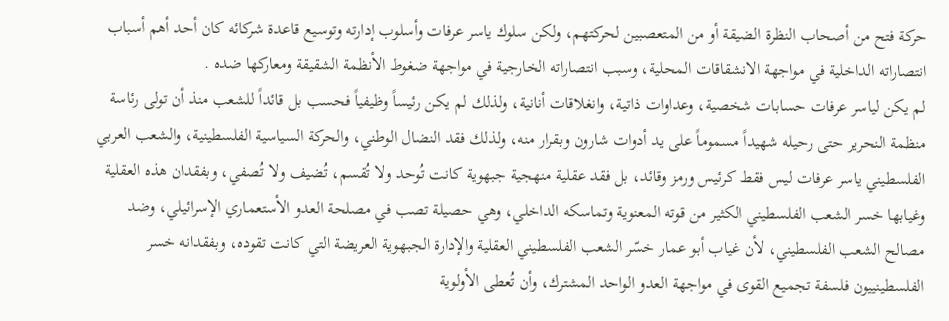حركة فتح من أصحاب النظرة الضيقة أو من المتعصبين لحركتهم، ولكن سلوك ياسر عرفات وأسلوب إدارته وتوسيع قاعدة شركائه كان أحد أهم أسباب انتصاراته الداخلية في مواجهة الانشقاقات المحلية، وسبب انتصاراته الخارجية في مواجهة ضغوط الأنظمة الشقيقة ومعاركها ضده .
لم يكن لياسر عرفات حسابات شخصية، وعداوات ذاتية، وانغلاقات أنانية، ولذلك لم يكن رئيساً وظيفياً فحسب بل قائداً للشعب منذ أن تولى رئاسة منظمة النحرير حتى رحيله شهيداً مسموماً على يد أدوات شارون وبقرار منه، ولذلك فقد النضال الوطني، والحركة السياسية الفلسطينية، والشعب العربي الفلسطيني ياسر عرفات ليس فقط كرئيس ورمز وقائد، بل فقد عقلية منهجية جبهوية كانت تُوحد ولا تُقسم، تُضيف ولا تُصفي، وبفقدان هذه العقلية وغيابها خسر الشعب الفلسطيني الكثير من قوته المعنوية وتماسكه الداخلي، وهي حصيلة تصب في مصلحة العدو الأستعماري الإسرائيلي، وضد مصالح الشعب الفلسطيني، لأن غياب أبو عمار خسّر الشعب الفلسطيني العقلية والإدارة الجبهوية العريضة التي كانت تقوده، وبفقدانه خسر الفلسطينييون فلسفة تجميع القوى في مواجهة العدو الواحد المشترك، وأن تُعطى الأولوية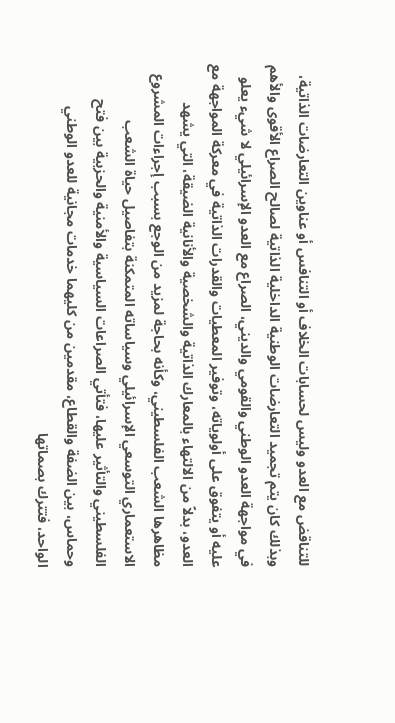للتناقض مع العدو وليس لحسابات الخلاف أو التنافس أو عناوين التعارضات الذاتية، وبذلك كان يتم تجميد التعارضات الوطنية الداخلية الذاتية لصالح الصراع الأقوى والأهم في مواجهة العدو الوطني والقومي والديني، الصراع مع العدو الإسرائيلي لا شيء يعلو عليه أو يتفوق على أولوياته، وتوفير المعطيات والقدرات الذاتية في معركة المواجهة مع العدو، بدلاً من الالتهاء بالمعارك الذاتية والشخصية والأنانية الضيقة، التي يشهد مظاهرها الشعب الفلسطيني، وكأنه بحاجة لمزيد من الوجع بسبب إجراءات المشروع الاستعماري التوسعي الإسرائيلي وسياساته المتمكنة بتفاصيل حياة الشعب الفلسطيني والتأثير عليها، فتأتي الصراعات السياسية والأمنية والحزبية بين فتح وحماس، بين الضفة والقطاع، مقدمين من كليهما خدمات مجانية للعدو الوطني الواحد، فتترك بصماتها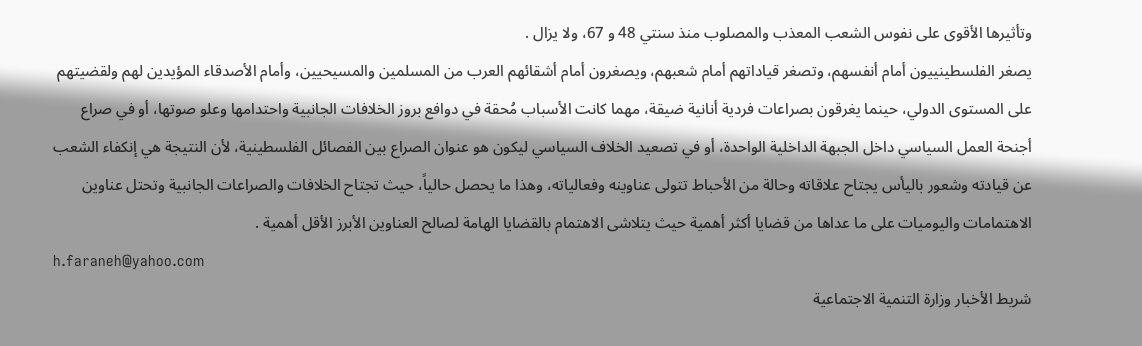وتأثيرها الأقوى على نفوس الشعب المعذب والمصلوب منذ سنتي 48 و 67، ولا يزال .
يصغر الفلسطينييون أمام أنفسهم، وتصغر قياداتهم أمام شعبهم، ويصغرون أمام أشقائهم العرب من المسلمين والمسيحيين، وأمام الأصدقاء المؤيدين لهم ولقضيتهم على المستوى الدولي، حينما يغرقون بصراعات فردية أنانية ضيقة، مهما كانت الأسباب مُحقة في دوافع بروز الخلافات الجانبية واحتدامها وعلو صوتها، أو في صراع أجنحة العمل السياسي داخل الجبهة الداخلية الواحدة، أو في تصعيد الخلاف السياسي ليكون هو عنوان الصراع بين الفصائل الفلسطينية، لأن النتيجة هي إنكفاء الشعب عن قيادته وشعور باليأس يجتاح علاقاته وحالة من الأحباط تتولى عناوينه وفعالياته، وهذا ما يحصل حالياً، حيث تجتاح الخلافات والصراعات الجانبية وتحتل عناوين الاهتمامات واليوميات على ما عداها من قضايا أكثر أهمية حيث يتلاشى الاهتمام بالقضايا الهامة لصالح العناوين الأبرز الأقل أهمية .
h.faraneh@yahoo.com
شريط الأخبار وزارة التنمية الاجتماعية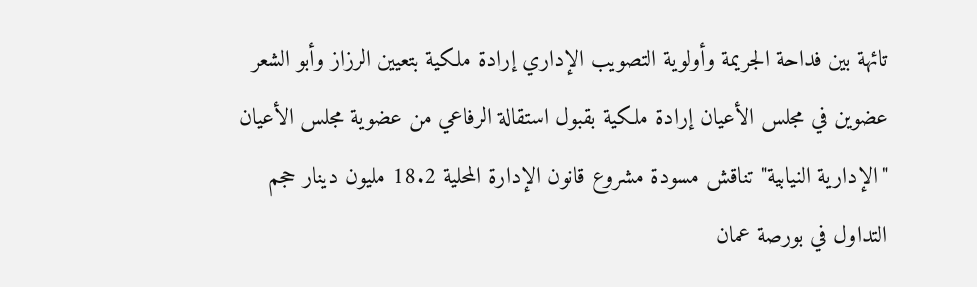تائهة بين فداحة الجريمة وأولوية التصويب الإداري إرادة ملكية بتعيين الرزاز وأبو الشعر عضوين في مجلس الأعيان إرادة ملكية بقبول استقالة الرفاعي من عضوية مجلس الأعيان "الإدارية النيابية" تناقش مسودة مشروع قانون الإدارة المحلية 18.2 مليون دينار حجم التداول في بورصة عمان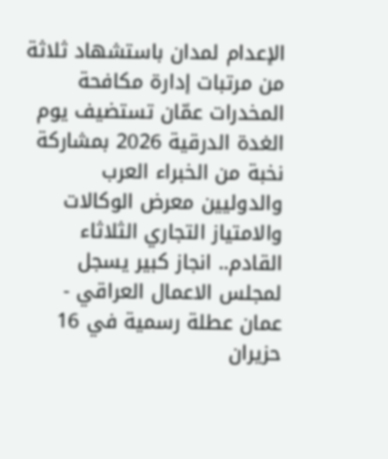الإعدام لمدان باستشهاد ثلاثة من مرتبات إدارة مكافحة المخدرات عمّان تستضيف يوم الغدة الدرقية 2026 بمشاركة نخبة من الخبراء العرب والدوليين معرض الوكالات والامتياز التجاري الثلاثاء القادم.. انجاز كبير يسجل لمجلس الاعمال العراقي - عمان عطلة رسمية في 16 حزيران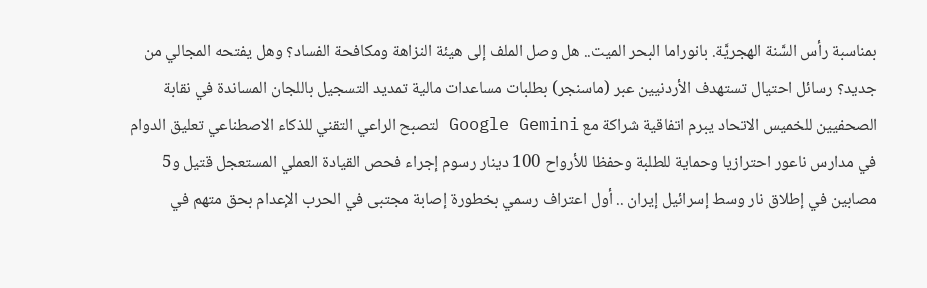بمناسبة رأس السَّنة الهجريَّة. بانوراما البحر الميت.. هل وصل الملف إلى هيئة النزاهة ومكافحة الفساد؟ وهل يفتحه المجالي من جديد؟ رسائل احتيال تستهدف الأردنيين عبر (ماسنجر) بطلبات مساعدات مالية تمديد التسجيل باللجان المساندة في نقابة الصحفيين للخميس الاتحاد يبرم اتفاقية شراكة مع Google Gemini لتصبح الراعي التقني للذكاء الاصطناعي تعليق الدوام في مدارس ناعور احترازيا وحماية للطلبة وحفظا للأرواح 100 دينار رسوم إجراء فحص القيادة العملي المستعجل قتيل و5 مصابين في إطلاق نار وسط إسرائيل إيران .. أول اعتراف رسمي بخطورة إصابة مجتبى في الحرب الإعدام بحق متهم في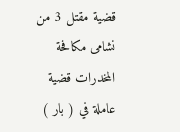قضية مقتل 3 من نشامى مكافحة المخدرات قضية عاملة في ( بار )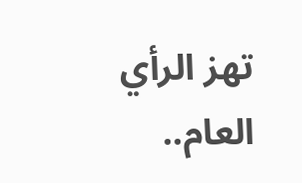تهز الرأي العام..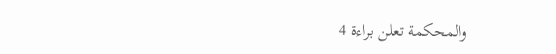والمحكمة تعلن براءة 4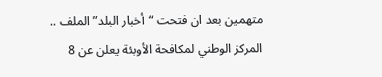متهمين بعد ان فتحت “أخبار البلد” الملف .. المركز الوطني لمكافحة الأوبئة يعلن عن 8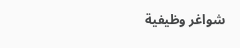شواغر وظيفية